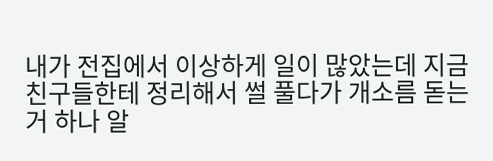내가 전집에서 이상하게 일이 많았는데 지금 친구들한테 정리해서 썰 풀다가 개소름 돋는거 하나 알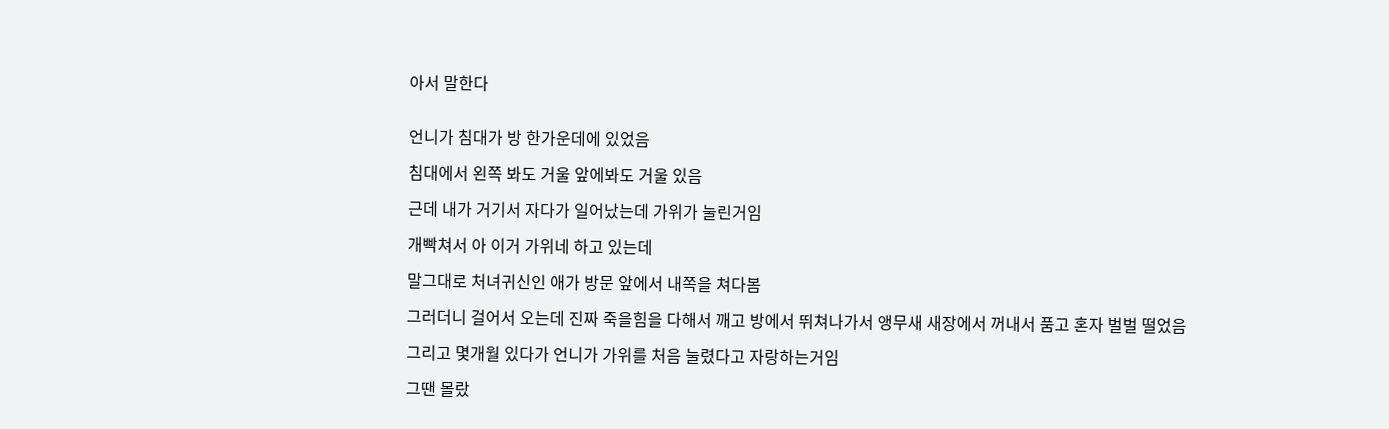아서 말한다


언니가 침대가 방 한가운데에 있었음

침대에서 왼쪽 봐도 거울 앞에봐도 거울 있음

근데 내가 거기서 자다가 일어났는데 가위가 눌린거임

개빡쳐서 아 이거 가위네 하고 있는데

말그대로 처녀귀신인 애가 방문 앞에서 내쪽을 쳐다봄

그러더니 걸어서 오는데 진짜 죽을힘을 다해서 깨고 방에서 뛰쳐나가서 앵무새 새장에서 꺼내서 품고 혼자 벌벌 떨었음

그리고 몇개월 있다가 언니가 가위를 처음 눌렸다고 자랑하는거임

그땐 몰랐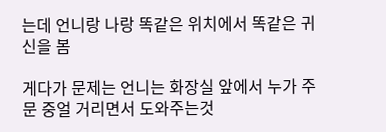는데 언니랑 나랑 똑같은 위치에서 똑같은 귀신을 봄

게다가 문제는 언니는 화장실 앞에서 누가 주문 중얼 거리면서 도와주는것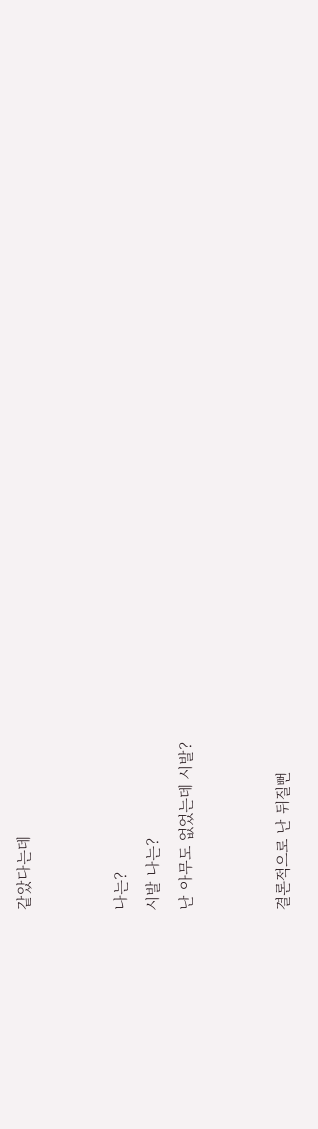같았다는데


나는?
시발 나는?
난 아무도 없었는데 시발?


결론적으로 난 뒤질뻔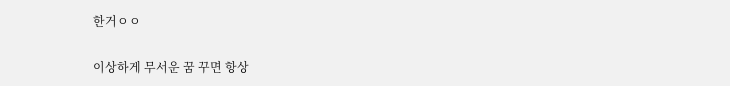한거ㅇㅇ

이상하게 무서운 꿈 꾸면 항상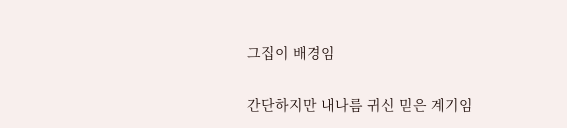그집이 배경임

간단하지만 내나름 귀신 믿은 계기임